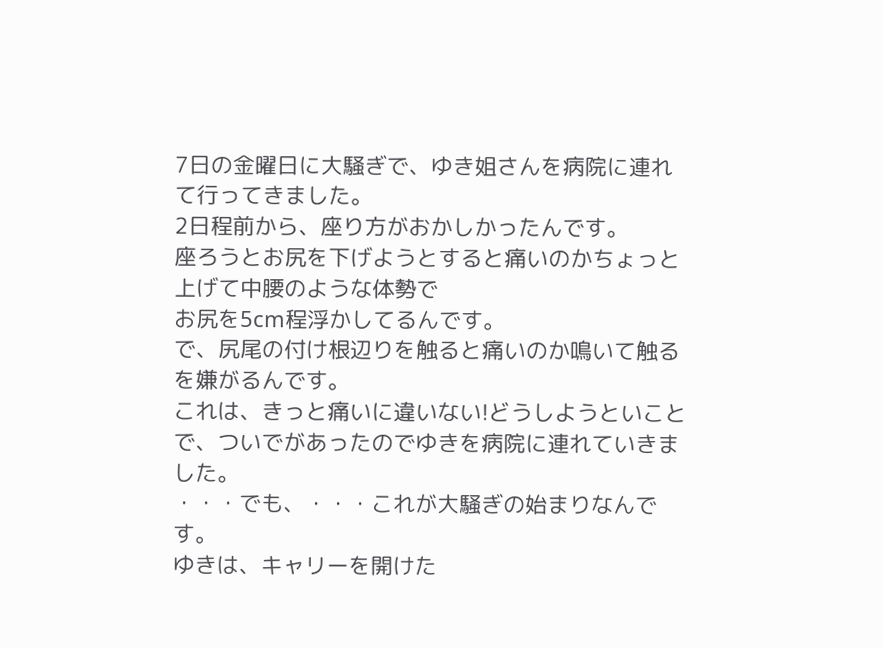7日の金曜日に大騒ぎで、ゆき姐さんを病院に連れて行ってきました。
2日程前から、座り方がおかしかったんです。
座ろうとお尻を下げようとすると痛いのかちょっと上げて中腰のような体勢で
お尻を5cm程浮かしてるんです。
で、尻尾の付け根辺りを触ると痛いのか鳴いて触るを嫌がるんです。
これは、きっと痛いに違いない!どうしようといことで、ついでがあったのでゆきを病院に連れていきました。
・・・でも、・・・これが大騒ぎの始まりなんです。
ゆきは、キャリーを開けた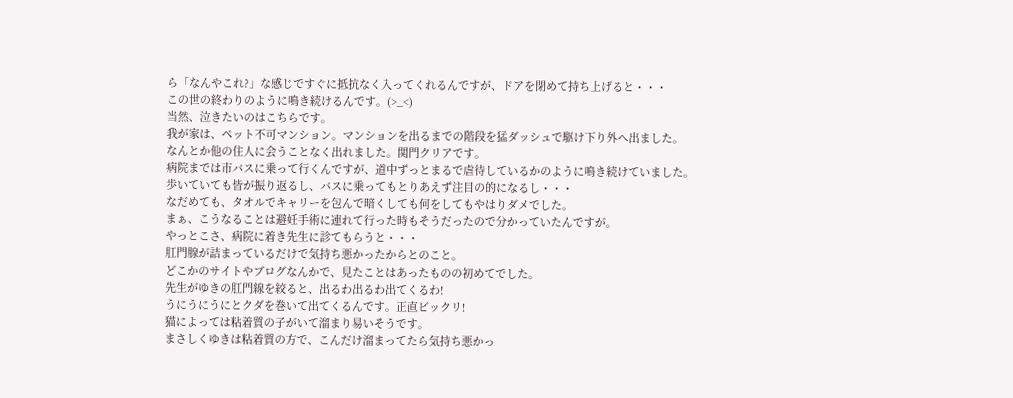ら「なんやこれ?」な感じですぐに抵抗なく入ってくれるんですが、ドアを閉めて持ち上げると・・・
この世の終わりのように鳴き続けるんです。(>_<)
当然、泣きたいのはこちらです。
我が家は、ペット不可マンション。マンションを出るまでの階段を猛ダッシュで駆け下り外へ出ました。
なんとか他の住人に会うことなく出れました。関門クリアです。
病院までは市バスに乗って行くんですが、道中ずっとまるで虐待しているかのように鳴き続けていました。
歩いていても皆が振り返るし、バスに乗ってもとりあえず注目の的になるし・・・
なだめても、タオルでキャリーを包んで暗くしても何をしてもやはりダメでした。
まぁ、こうなることは避妊手術に連れて行った時もそうだったので分かっていたんですが。
やっとこさ、病院に着き先生に診てもらうと・・・
肛門腺が詰まっているだけで気持ち悪かったからとのこと。
どこかのサイトやブログなんかで、見たことはあったものの初めてでした。
先生がゆきの肛門線を絞ると、出るわ出るわ出てくるわ!
うにうにうにとクダを巻いて出てくるんです。正直ビックリ!
猫によっては粘着質の子がいて溜まり易いそうです。
まさしくゆきは粘着質の方で、こんだけ溜まってたら気持ち悪かっ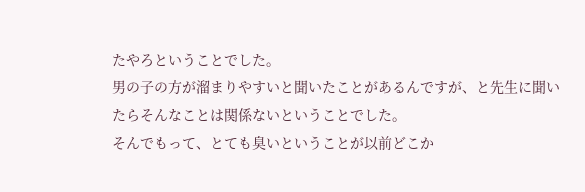たやろということでした。
男の子の方が溜まりやすいと聞いたことがあるんですが、と先生に聞いたらそんなことは関係ないということでした。
そんでもって、とても臭いということが以前どこか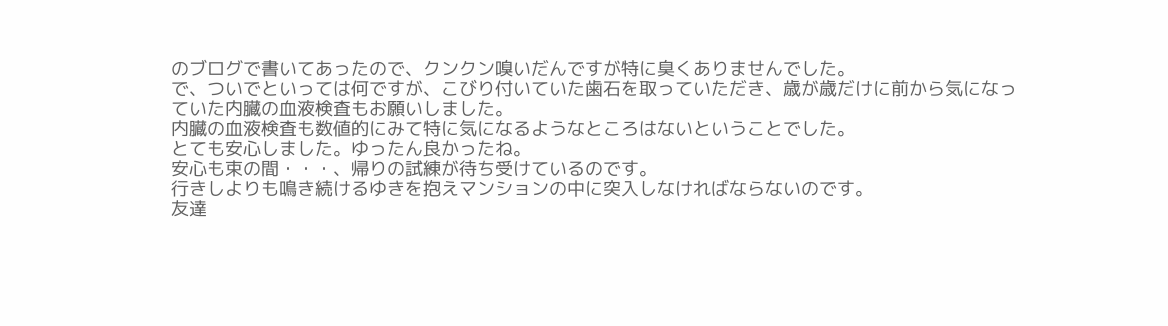のブログで書いてあったので、クンクン嗅いだんですが特に臭くありませんでした。
で、ついでといっては何ですが、こびり付いていた歯石を取っていただき、歳が歳だけに前から気になっていた内臓の血液検査もお願いしました。
内臓の血液検査も数値的にみて特に気になるようなところはないということでした。
とても安心しました。ゆったん良かったね。
安心も束の間・・・、帰りの試練が待ち受けているのです。
行きしよりも鳴き続けるゆきを抱えマンションの中に突入しなければならないのです。
友達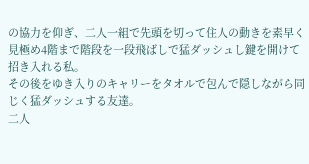の協力を仰ぎ、二人一組で先頭を切って住人の動きを素早く見極め4階まで階段を一段飛ばしで猛ダッシュし鍵を開けて招き入れる私。
その後をゆき入りのキャリーをタオルで包んで隠しながら同じく猛ダッシュする友達。
二人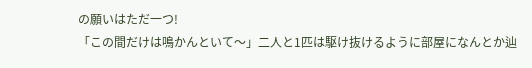の願いはただ一つ!
「この間だけは鳴かんといて〜」二人と1匹は駆け抜けるように部屋になんとか辿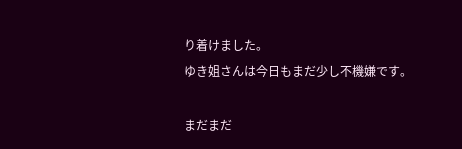り着けました。
ゆき姐さんは今日もまだ少し不機嫌です。

まだまだ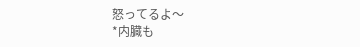怒ってるよ〜
*内臓も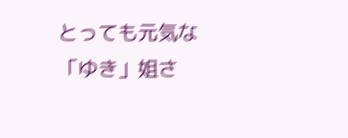とっても元気な「ゆき」姐さ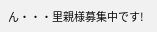ん・・・里親様募集中です!